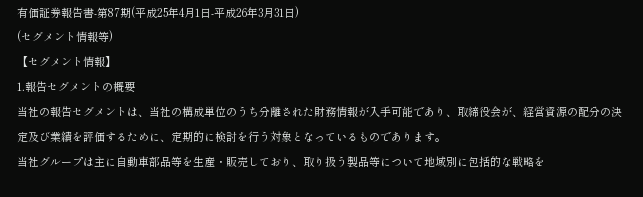有価証券報告書-第87期(平成25年4月1日-平成26年3月31日)
(セグメント情報等)
【セグメント情報】
1.報告セグメントの概要
当社の報告セグメントは、当社の構成単位のうち分離された財務情報が入手可能であり、取締役会が、経営資源の配分の決定及び業績を評価するために、定期的に検討を行う対象となっているものであります。
当社グループは主に自動車部品等を生産・販売しており、取り扱う製品等について地域別に包括的な戦略を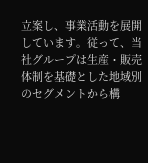立案し、事業活動を展開しています。従って、当社グループは生産・販売体制を基礎とした地域別のセグメントから構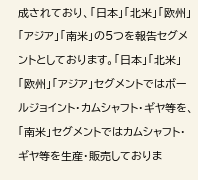成されており、「日本」「北米」「欧州」「アジア」「南米」の5つを報告セグメントとしております。「日本」「北米」「欧州」「アジア」セグメントではボールジョイント・カムシャフト・ギヤ等を、「南米」セグメントではカムシャフト・ギヤ等を生産・販売しておりま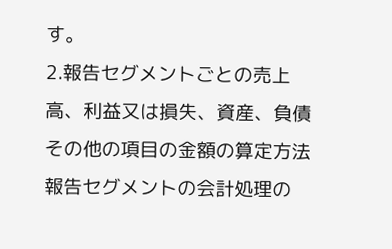す。
2.報告セグメントごとの売上高、利益又は損失、資産、負債その他の項目の金額の算定方法
報告セグメントの会計処理の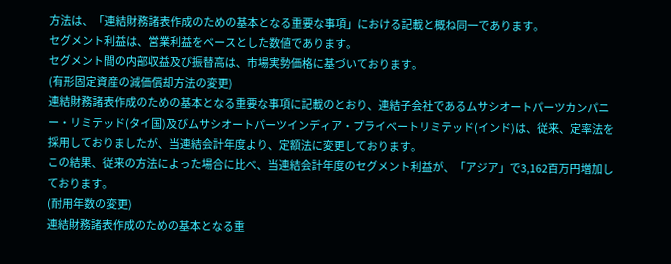方法は、「連結財務諸表作成のための基本となる重要な事項」における記載と概ね同一であります。
セグメント利益は、営業利益をベースとした数値であります。
セグメント間の内部収益及び振替高は、市場実勢価格に基づいております。
(有形固定資産の減価償却方法の変更)
連結財務諸表作成のための基本となる重要な事項に記載のとおり、連結子会社であるムサシオートパーツカンパニー・リミテッド(タイ国)及びムサシオートパーツインディア・プライベートリミテッド(インド)は、従来、定率法を採用しておりましたが、当連結会計年度より、定額法に変更しております。
この結果、従来の方法によった場合に比べ、当連結会計年度のセグメント利益が、「アジア」で3,162百万円増加しております。
(耐用年数の変更)
連結財務諸表作成のための基本となる重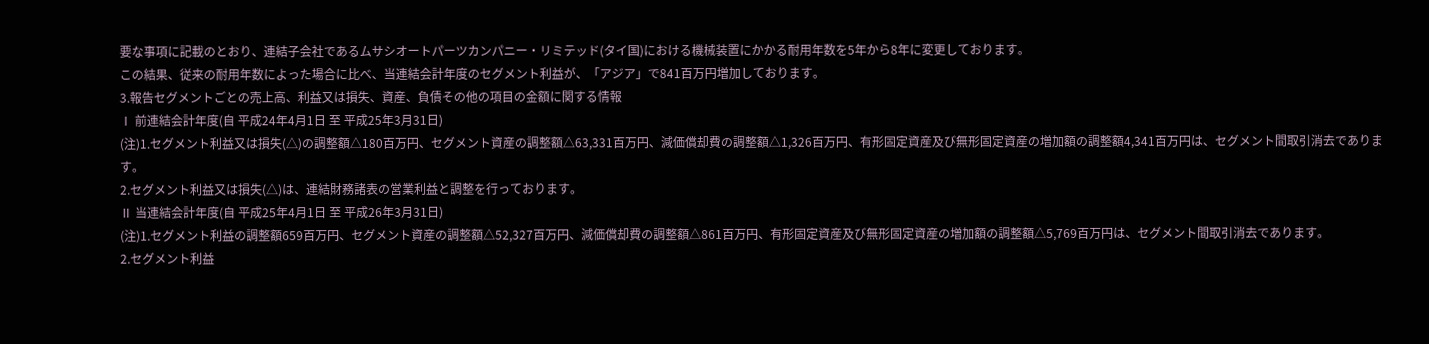要な事項に記載のとおり、連結子会社であるムサシオートパーツカンパニー・リミテッド(タイ国)における機械装置にかかる耐用年数を5年から8年に変更しております。
この結果、従来の耐用年数によった場合に比べ、当連結会計年度のセグメント利益が、「アジア」で841百万円増加しております。
3.報告セグメントごとの売上高、利益又は損失、資産、負債その他の項目の金額に関する情報
Ⅰ 前連結会計年度(自 平成24年4月1日 至 平成25年3月31日)
(注)1.セグメント利益又は損失(△)の調整額△180百万円、セグメント資産の調整額△63,331百万円、減価償却費の調整額△1,326百万円、有形固定資産及び無形固定資産の増加額の調整額4,341百万円は、セグメント間取引消去であります。
2.セグメント利益又は損失(△)は、連結財務諸表の営業利益と調整を行っております。
Ⅱ 当連結会計年度(自 平成25年4月1日 至 平成26年3月31日)
(注)1.セグメント利益の調整額659百万円、セグメント資産の調整額△52,327百万円、減価償却費の調整額△861百万円、有形固定資産及び無形固定資産の増加額の調整額△5,769百万円は、セグメント間取引消去であります。
2.セグメント利益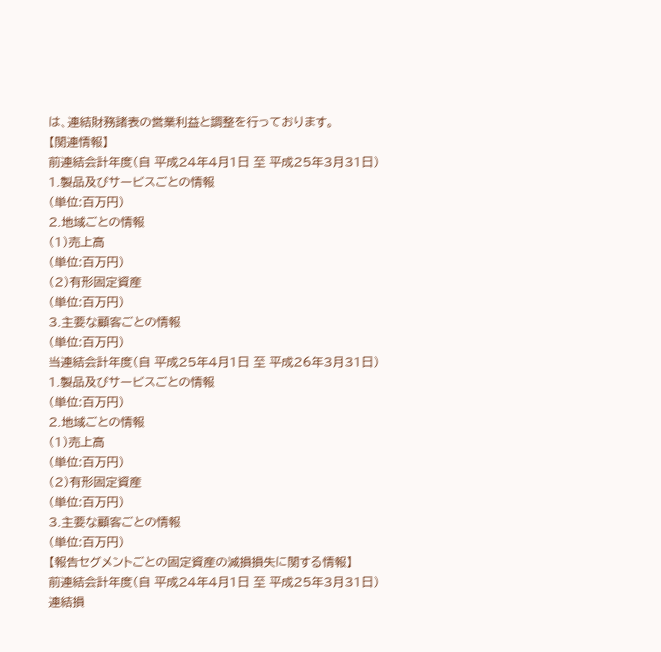は、連結財務諸表の営業利益と調整を行っております。
【関連情報】
前連結会計年度(自 平成24年4月1日 至 平成25年3月31日)
1.製品及びサービスごとの情報
(単位:百万円)
2.地域ごとの情報
(1)売上高
(単位:百万円)
(2)有形固定資産
(単位:百万円)
3.主要な顧客ごとの情報
(単位:百万円)
当連結会計年度(自 平成25年4月1日 至 平成26年3月31日)
1.製品及びサービスごとの情報
(単位:百万円)
2.地域ごとの情報
(1)売上高
(単位:百万円)
(2)有形固定資産
(単位:百万円)
3.主要な顧客ごとの情報
(単位:百万円)
【報告セグメントごとの固定資産の減損損失に関する情報】
前連結会計年度(自 平成24年4月1日 至 平成25年3月31日)
連結損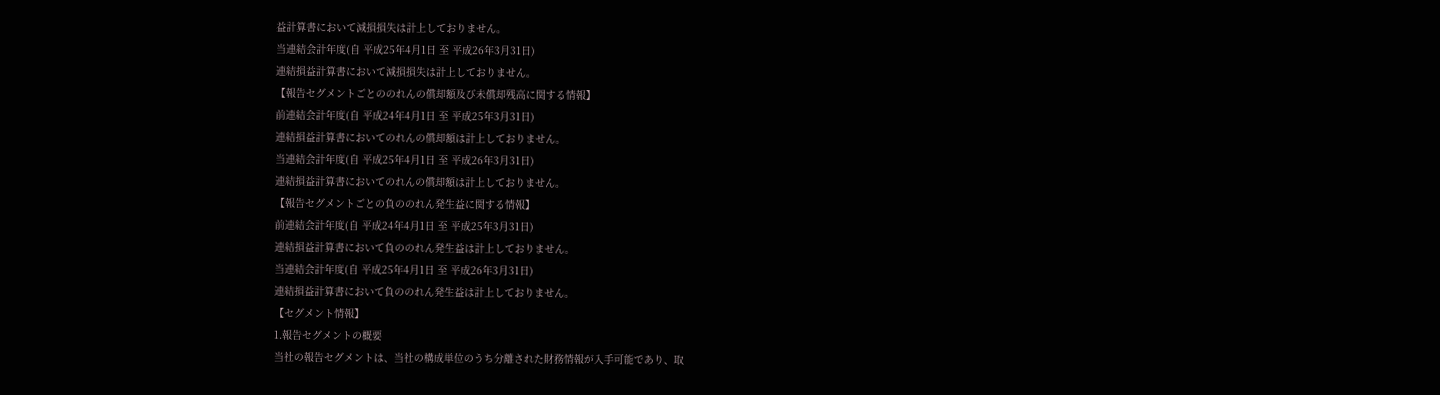益計算書において減損損失は計上しておりません。
当連結会計年度(自 平成25年4月1日 至 平成26年3月31日)
連結損益計算書において減損損失は計上しておりません。
【報告セグメントごとののれんの償却額及び未償却残高に関する情報】
前連結会計年度(自 平成24年4月1日 至 平成25年3月31日)
連結損益計算書においてのれんの償却額は計上しておりません。
当連結会計年度(自 平成25年4月1日 至 平成26年3月31日)
連結損益計算書においてのれんの償却額は計上しておりません。
【報告セグメントごとの負ののれん発生益に関する情報】
前連結会計年度(自 平成24年4月1日 至 平成25年3月31日)
連結損益計算書において負ののれん発生益は計上しておりません。
当連結会計年度(自 平成25年4月1日 至 平成26年3月31日)
連結損益計算書において負ののれん発生益は計上しておりません。
【セグメント情報】
1.報告セグメントの概要
当社の報告セグメントは、当社の構成単位のうち分離された財務情報が入手可能であり、取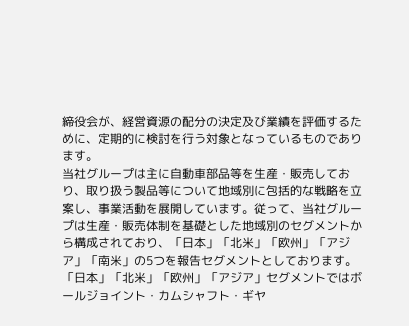締役会が、経営資源の配分の決定及び業績を評価するために、定期的に検討を行う対象となっているものであります。
当社グループは主に自動車部品等を生産・販売しており、取り扱う製品等について地域別に包括的な戦略を立案し、事業活動を展開しています。従って、当社グループは生産・販売体制を基礎とした地域別のセグメントから構成されており、「日本」「北米」「欧州」「アジア」「南米」の5つを報告セグメントとしております。「日本」「北米」「欧州」「アジア」セグメントではボールジョイント・カムシャフト・ギヤ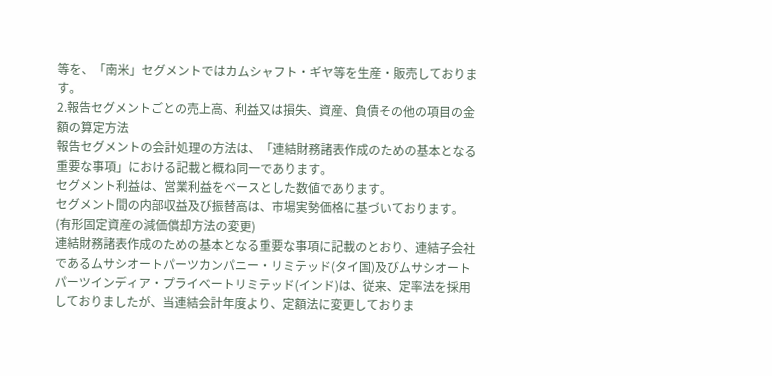等を、「南米」セグメントではカムシャフト・ギヤ等を生産・販売しております。
2.報告セグメントごとの売上高、利益又は損失、資産、負債その他の項目の金額の算定方法
報告セグメントの会計処理の方法は、「連結財務諸表作成のための基本となる重要な事項」における記載と概ね同一であります。
セグメント利益は、営業利益をベースとした数値であります。
セグメント間の内部収益及び振替高は、市場実勢価格に基づいております。
(有形固定資産の減価償却方法の変更)
連結財務諸表作成のための基本となる重要な事項に記載のとおり、連結子会社であるムサシオートパーツカンパニー・リミテッド(タイ国)及びムサシオートパーツインディア・プライベートリミテッド(インド)は、従来、定率法を採用しておりましたが、当連結会計年度より、定額法に変更しておりま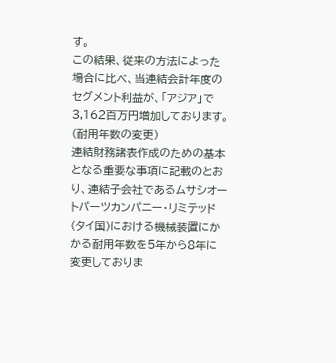す。
この結果、従来の方法によった場合に比べ、当連結会計年度のセグメント利益が、「アジア」で3,162百万円増加しております。
(耐用年数の変更)
連結財務諸表作成のための基本となる重要な事項に記載のとおり、連結子会社であるムサシオートパーツカンパニー・リミテッド(タイ国)における機械装置にかかる耐用年数を5年から8年に変更しておりま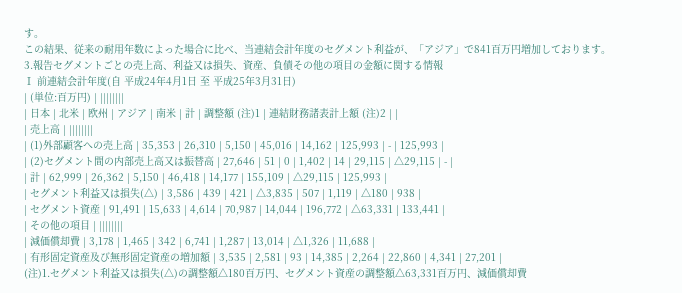す。
この結果、従来の耐用年数によった場合に比べ、当連結会計年度のセグメント利益が、「アジア」で841百万円増加しております。
3.報告セグメントごとの売上高、利益又は損失、資産、負債その他の項目の金額に関する情報
Ⅰ 前連結会計年度(自 平成24年4月1日 至 平成25年3月31日)
| (単位:百万円) | ||||||||
| 日本 | 北米 | 欧州 | アジア | 南米 | 計 | 調整額 (注)1 | 連結財務諸表計上額 (注)2 | |
| 売上高 | ||||||||
| (1)外部顧客への売上高 | 35,353 | 26,310 | 5,150 | 45,016 | 14,162 | 125,993 | - | 125,993 |
| (2)セグメント間の内部売上高又は振替高 | 27,646 | 51 | 0 | 1,402 | 14 | 29,115 | △29,115 | - |
| 計 | 62,999 | 26,362 | 5,150 | 46,418 | 14,177 | 155,109 | △29,115 | 125,993 |
| セグメント利益又は損失(△) | 3,586 | 439 | 421 | △3,835 | 507 | 1,119 | △180 | 938 |
| セグメント資産 | 91,491 | 15,633 | 4,614 | 70,987 | 14,044 | 196,772 | △63,331 | 133,441 |
| その他の項目 | ||||||||
| 減価償却費 | 3,178 | 1,465 | 342 | 6,741 | 1,287 | 13,014 | △1,326 | 11,688 |
| 有形固定資産及び無形固定資産の増加額 | 3,535 | 2,581 | 93 | 14,385 | 2,264 | 22,860 | 4,341 | 27,201 |
(注)1.セグメント利益又は損失(△)の調整額△180百万円、セグメント資産の調整額△63,331百万円、減価償却費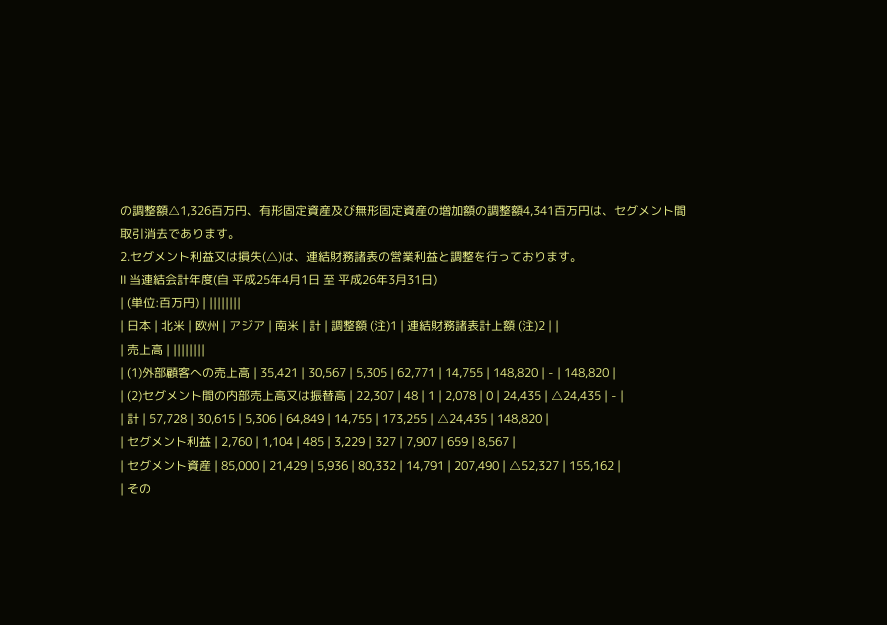の調整額△1,326百万円、有形固定資産及び無形固定資産の増加額の調整額4,341百万円は、セグメント間取引消去であります。
2.セグメント利益又は損失(△)は、連結財務諸表の営業利益と調整を行っております。
Ⅱ 当連結会計年度(自 平成25年4月1日 至 平成26年3月31日)
| (単位:百万円) | ||||||||
| 日本 | 北米 | 欧州 | アジア | 南米 | 計 | 調整額 (注)1 | 連結財務諸表計上額 (注)2 | |
| 売上高 | ||||||||
| (1)外部顧客への売上高 | 35,421 | 30,567 | 5,305 | 62,771 | 14,755 | 148,820 | - | 148,820 |
| (2)セグメント間の内部売上高又は振替高 | 22,307 | 48 | 1 | 2,078 | 0 | 24,435 | △24,435 | - |
| 計 | 57,728 | 30,615 | 5,306 | 64,849 | 14,755 | 173,255 | △24,435 | 148,820 |
| セグメント利益 | 2,760 | 1,104 | 485 | 3,229 | 327 | 7,907 | 659 | 8,567 |
| セグメント資産 | 85,000 | 21,429 | 5,936 | 80,332 | 14,791 | 207,490 | △52,327 | 155,162 |
| その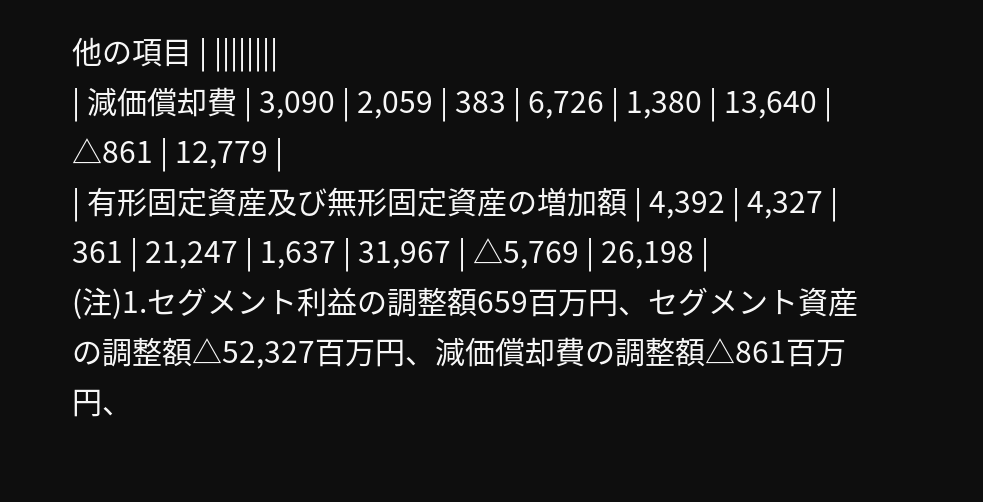他の項目 | ||||||||
| 減価償却費 | 3,090 | 2,059 | 383 | 6,726 | 1,380 | 13,640 | △861 | 12,779 |
| 有形固定資産及び無形固定資産の増加額 | 4,392 | 4,327 | 361 | 21,247 | 1,637 | 31,967 | △5,769 | 26,198 |
(注)1.セグメント利益の調整額659百万円、セグメント資産の調整額△52,327百万円、減価償却費の調整額△861百万円、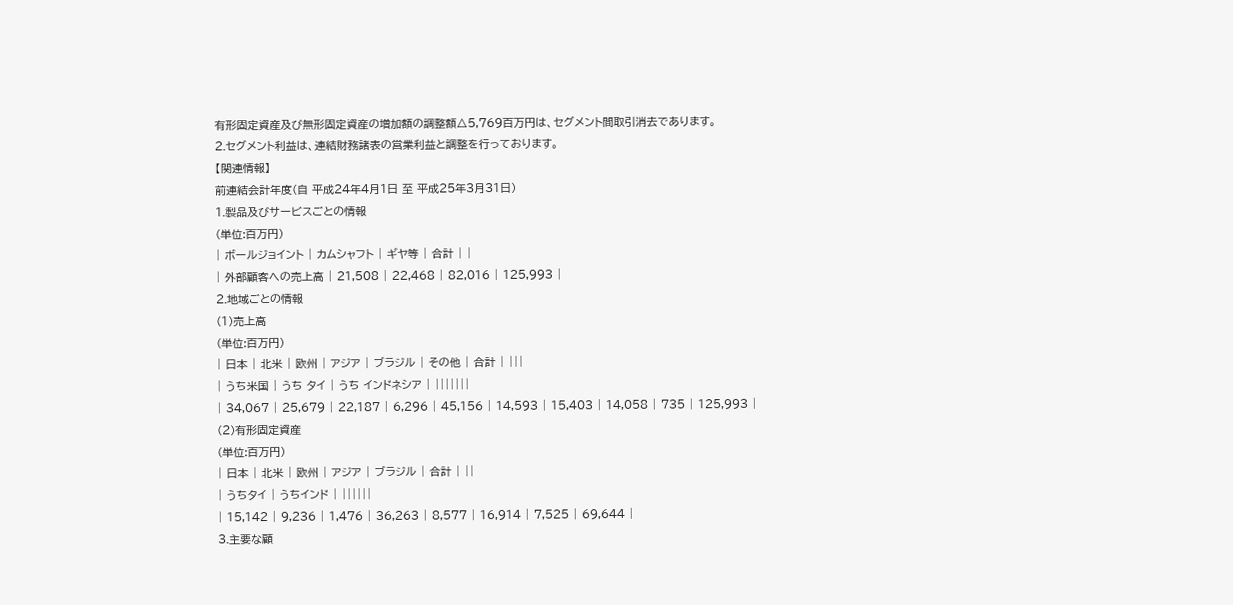有形固定資産及び無形固定資産の増加額の調整額△5,769百万円は、セグメント間取引消去であります。
2.セグメント利益は、連結財務諸表の営業利益と調整を行っております。
【関連情報】
前連結会計年度(自 平成24年4月1日 至 平成25年3月31日)
1.製品及びサービスごとの情報
(単位:百万円)
| ボールジョイント | カムシャフト | ギヤ等 | 合計 | |
| 外部顧客への売上高 | 21,508 | 22,468 | 82,016 | 125,993 |
2.地域ごとの情報
(1)売上高
(単位:百万円)
| 日本 | 北米 | 欧州 | アジア | ブラジル | その他 | 合計 | |||
| うち米国 | うち タイ | うち インドネシア | |||||||
| 34,067 | 25,679 | 22,187 | 6,296 | 45,156 | 14,593 | 15,403 | 14,058 | 735 | 125,993 |
(2)有形固定資産
(単位:百万円)
| 日本 | 北米 | 欧州 | アジア | ブラジル | 合計 | ||
| うちタイ | うちインド | ||||||
| 15,142 | 9,236 | 1,476 | 36,263 | 8,577 | 16,914 | 7,525 | 69,644 |
3.主要な顧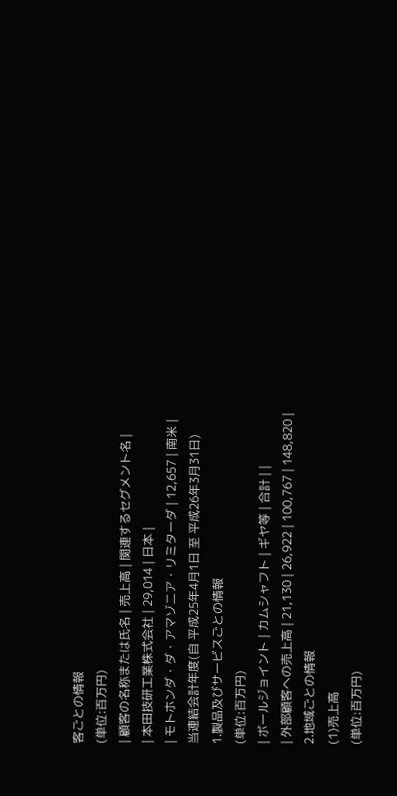客ごとの情報
(単位:百万円)
| 顧客の名称または氏名 | 売上高 | 関連するセグメント名 |
| 本田技研工業株式会社 | 29,014 | 日本 |
| モトホンダ・ダ・アマゾニア・リミターダ | 12,657 | 南米 |
当連結会計年度(自 平成25年4月1日 至 平成26年3月31日)
1.製品及びサービスごとの情報
(単位:百万円)
| ボールジョイント | カムシャフト | ギヤ等 | 合計 | |
| 外部顧客への売上高 | 21,130 | 26,922 | 100,767 | 148,820 |
2.地域ごとの情報
(1)売上高
(単位:百万円)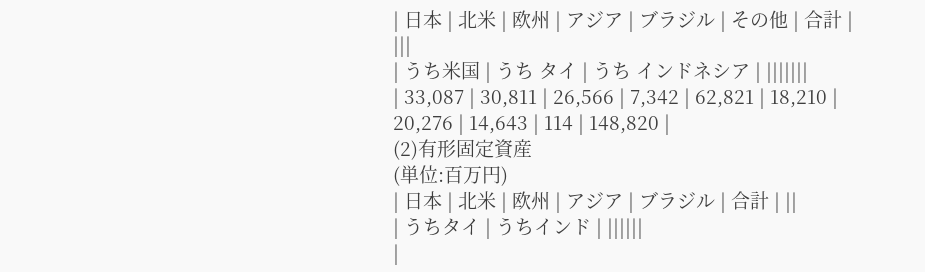| 日本 | 北米 | 欧州 | アジア | ブラジル | その他 | 合計 | |||
| うち米国 | うち タイ | うち インドネシア | |||||||
| 33,087 | 30,811 | 26,566 | 7,342 | 62,821 | 18,210 | 20,276 | 14,643 | 114 | 148,820 |
(2)有形固定資産
(単位:百万円)
| 日本 | 北米 | 欧州 | アジア | ブラジル | 合計 | ||
| うちタイ | うちインド | ||||||
|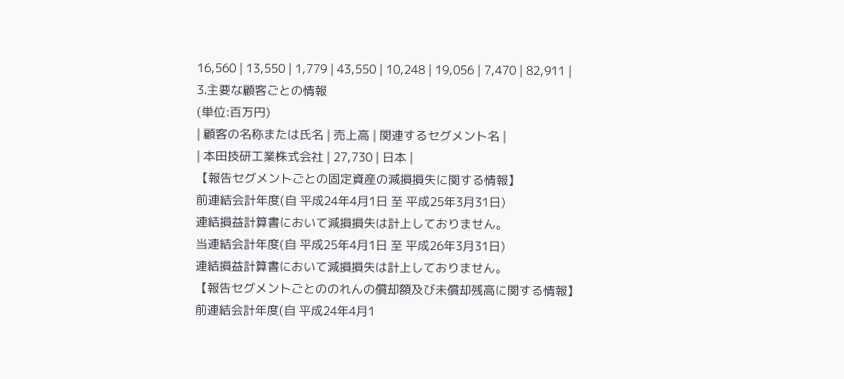16,560 | 13,550 | 1,779 | 43,550 | 10,248 | 19,056 | 7,470 | 82,911 |
3.主要な顧客ごとの情報
(単位:百万円)
| 顧客の名称または氏名 | 売上高 | 関連するセグメント名 |
| 本田技研工業株式会社 | 27,730 | 日本 |
【報告セグメントごとの固定資産の減損損失に関する情報】
前連結会計年度(自 平成24年4月1日 至 平成25年3月31日)
連結損益計算書において減損損失は計上しておりません。
当連結会計年度(自 平成25年4月1日 至 平成26年3月31日)
連結損益計算書において減損損失は計上しておりません。
【報告セグメントごとののれんの償却額及び未償却残高に関する情報】
前連結会計年度(自 平成24年4月1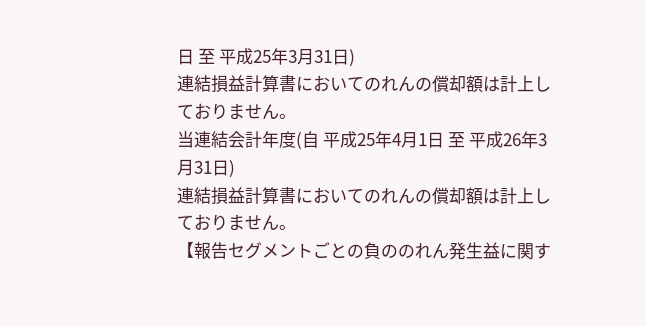日 至 平成25年3月31日)
連結損益計算書においてのれんの償却額は計上しておりません。
当連結会計年度(自 平成25年4月1日 至 平成26年3月31日)
連結損益計算書においてのれんの償却額は計上しておりません。
【報告セグメントごとの負ののれん発生益に関す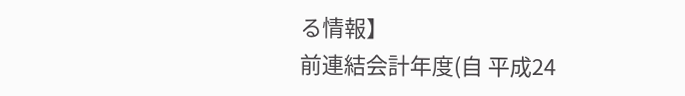る情報】
前連結会計年度(自 平成24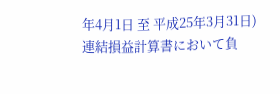年4月1日 至 平成25年3月31日)
連結損益計算書において負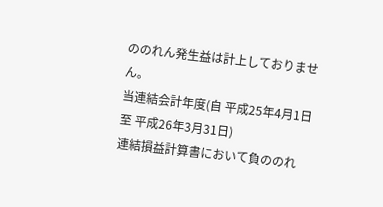ののれん発生益は計上しておりません。
当連結会計年度(自 平成25年4月1日 至 平成26年3月31日)
連結損益計算書において負ののれ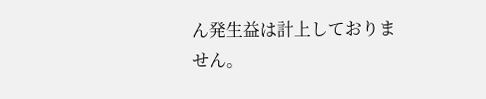ん発生益は計上しておりません。